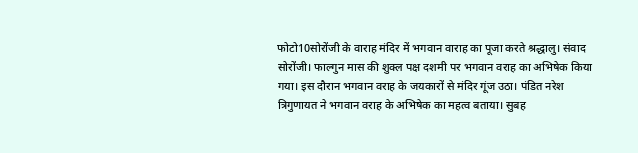फोटो10सोरोंजी के वाराह मंदिर में भगवान वाराह का पूजा करते श्रद्धालु। संवाद
सोरोंजी। फाल्गुन मास की शुक्ल पक्ष दशमी पर भगवान वराह का अभिषेक किया गया। इस दौरान भगवान वराह के जयकारों से मंदिर गूंज उठा। पंडित नरेश त्रिगुणायत ने भगवान वराह के अभिषेक का महत्व बताया। सुबह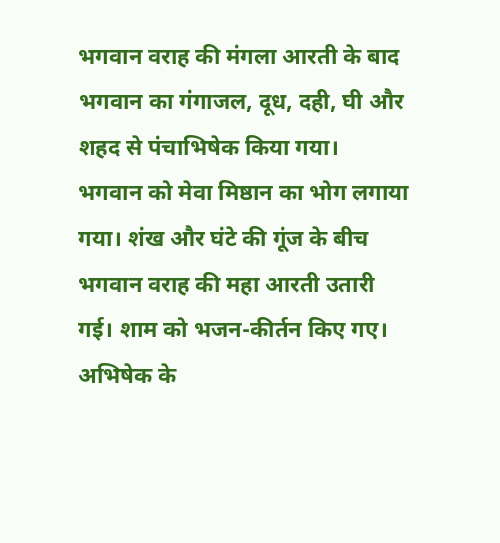भगवान वराह की मंगला आरती के बाद भगवान का गंगाजल, दूध, दही, घी और शहद से पंचाभिषेक किया गया। भगवान को मेवा मिष्ठान का भोग लगाया गया। शंख और घंटे की गूंज के बीच भगवान वराह की महा आरती उतारी गई। शाम को भजन-कीर्तन किए गए। अभिषेक के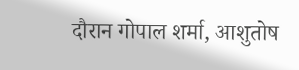दौरान गोपाल शर्मा, आशुतोष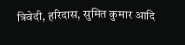त्रिवेदी, हरिदास, सुमित कुमार आदि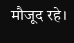मौजूद रहे।